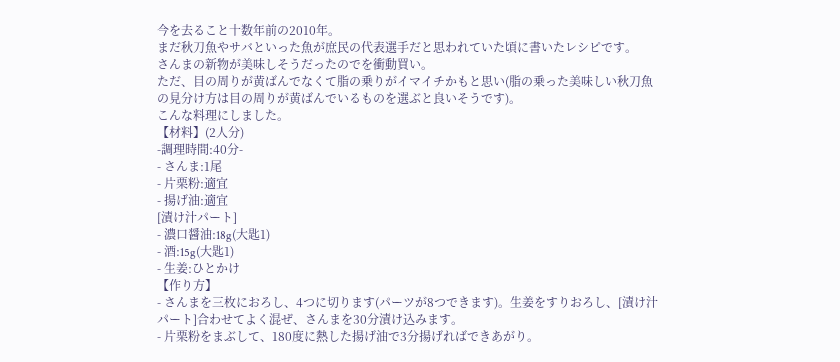今を去ること十数年前の2010年。
まだ秋刀魚やサバといった魚が庶民の代表選手だと思われていた頃に書いたレシピです。
さんまの新物が美味しそうだったのでを衝動買い。
ただ、目の周りが黄ばんでなくて脂の乗りがイマイチかもと思い(脂の乗った美味しい秋刀魚の見分け方は目の周りが黄ばんでいるものを選ぶと良いそうです)。
こんな料理にしました。
【材料】(2人分)
-調理時間:40分-
- さんま:1尾
- 片栗粉:適宜
- 揚げ油:適宜
[漬け汁パート]
- 濃口醤油:18g(大匙1)
- 酒:15g(大匙1)
- 生姜:ひとかけ
【作り方】
- さんまを三枚におろし、4つに切ります(パーツが8つできます)。生姜をすりおろし、[漬け汁パート]合わせてよく混ぜ、さんまを30分漬け込みます。
- 片栗粉をまぶして、180度に熱した揚げ油で3分揚げればできあがり。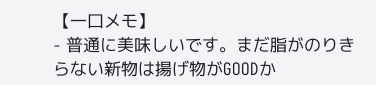【一口メモ】
- 普通に美味しいです。まだ脂がのりきらない新物は揚げ物がGOODか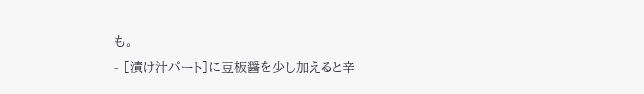も。
- [漬け汁パート]に豆板醤を少し加えると辛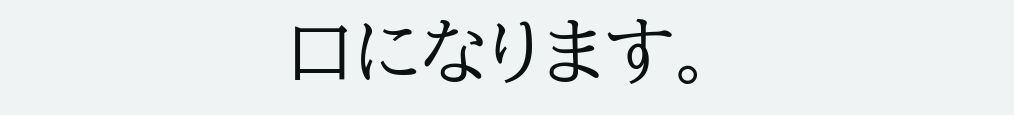口になります。